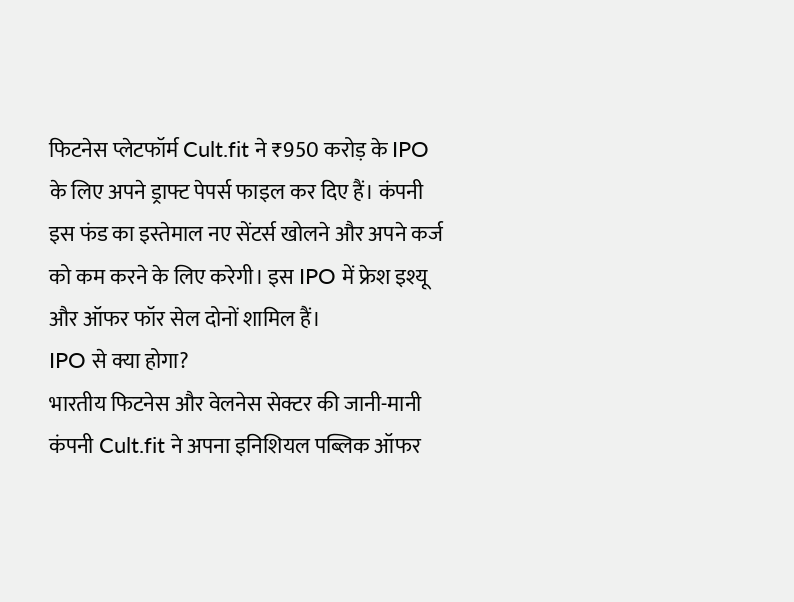फिटनेस प्लेटफॉर्म Cult.fit ने ₹950 करोड़ के IPO के लिए अपने ड्राफ्ट पेपर्स फाइल कर दिए हैं। कंपनी इस फंड का इस्तेमाल नए सेंटर्स खोलने और अपने कर्ज को कम करने के लिए करेगी। इस IPO में फ्रेश इश्यू और ऑफर फॉर सेल दोनों शामिल हैं।
IPO से क्या होगा?
भारतीय फिटनेस और वेलनेस सेक्टर की जानी-मानी कंपनी Cult.fit ने अपना इनिशियल पब्लिक ऑफर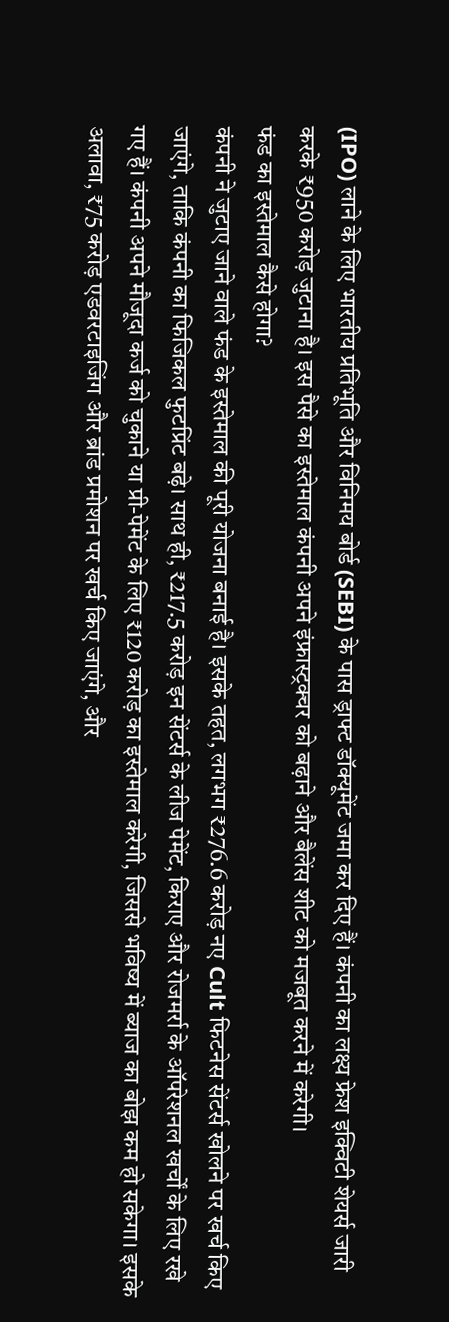(IPO) लाने के लिए भारतीय प्रतिभूति और विनिमय बोर्ड (SEBI) के पास ड्राफ्ट डॉक्यूमेंट जमा कर दिए हैं। कंपनी का लक्ष्य फ्रेश इक्विटी शेयर्स जारी करके ₹950 करोड़ जुटाना है। इस पैसे का इस्तेमाल कंपनी अपने इंफ्रास्ट्रक्चर को बढ़ाने और बैलेंस शीट को मजबूत करने में करेगी।
फंड का इस्तेमाल कैसे होगा?
कंपनी ने जुटाए जाने वाले फंड के इस्तेमाल की पूरी योजना बनाई है। इसके तहत, लगभग ₹276.6 करोड़ नए Cult फिटनेस सेंटर्स खोलने पर खर्च किए जाएंगे, ताकि कंपनी का फिजिकल फुटप्रिंट बढ़े। साथ ही, ₹217.5 करोड़ इन सेंटर्स के लीज पेमेंट, किराए और रोजमर्रा के ऑपरेशनल खर्चों के लिए रखे गए हैं। कंपनी अपने मौजूदा कर्ज को चुकाने या प्री-पेमेंट के लिए ₹120 करोड़ का इस्तेमाल करेगी, जिससे भविष्य में ब्याज का बोझ कम हो सकेगा। इसके अलावा, ₹75 करोड़ एडवरटाइजिंग और ब्रांड प्रमोशन पर खर्च किए जाएंगे, और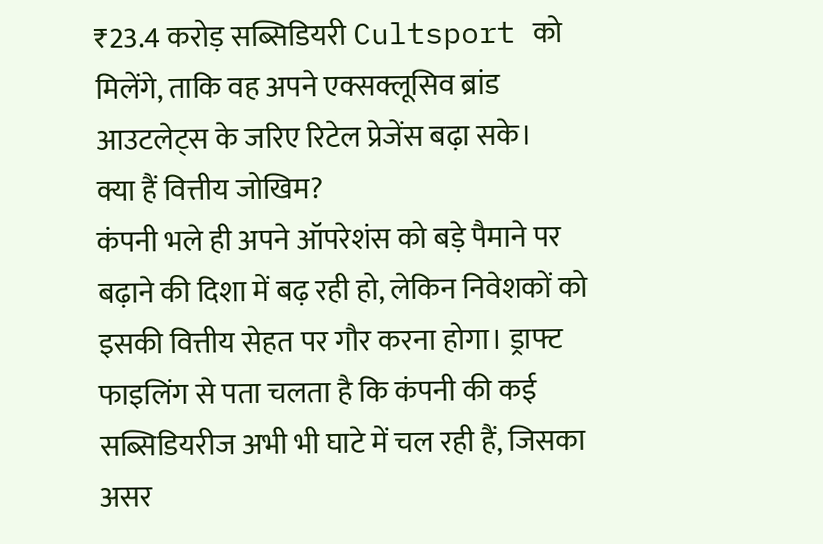₹23.4 करोड़ सब्सिडियरी Cultsport को मिलेंगे, ताकि वह अपने एक्सक्लूसिव ब्रांड आउटलेट्स के जरिए रिटेल प्रेजेंस बढ़ा सके।
क्या हैं वित्तीय जोखिम?
कंपनी भले ही अपने ऑपरेशंस को बड़े पैमाने पर बढ़ाने की दिशा में बढ़ रही हो, लेकिन निवेशकों को इसकी वित्तीय सेहत पर गौर करना होगा। ड्राफ्ट फाइलिंग से पता चलता है कि कंपनी की कई सब्सिडियरीज अभी भी घाटे में चल रही हैं, जिसका असर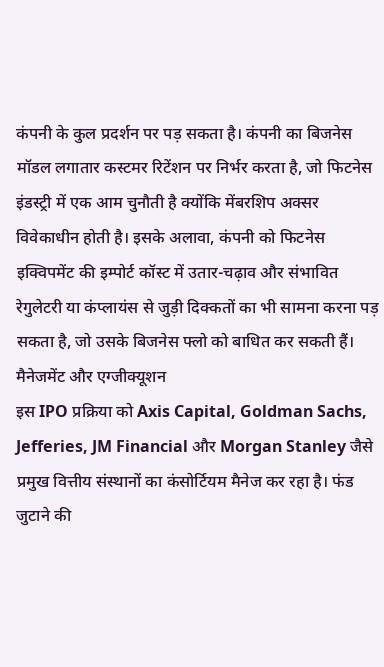कंपनी के कुल प्रदर्शन पर पड़ सकता है। कंपनी का बिजनेस मॉडल लगातार कस्टमर रिटेंशन पर निर्भर करता है, जो फिटनेस इंडस्ट्री में एक आम चुनौती है क्योंकि मेंबरशिप अक्सर विवेकाधीन होती है। इसके अलावा, कंपनी को फिटनेस इक्विपमेंट की इम्पोर्ट कॉस्ट में उतार-चढ़ाव और संभावित रेगुलेटरी या कंप्लायंस से जुड़ी दिक्कतों का भी सामना करना पड़ सकता है, जो उसके बिजनेस फ्लो को बाधित कर सकती हैं।
मैनेजमेंट और एग्जीक्यूशन
इस IPO प्रक्रिया को Axis Capital, Goldman Sachs, Jefferies, JM Financial और Morgan Stanley जैसे प्रमुख वित्तीय संस्थानों का कंसोर्टियम मैनेज कर रहा है। फंड जुटाने की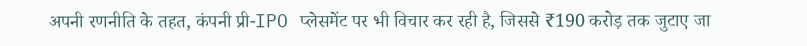अपनी रणनीति के तहत, कंपनी प्री-IPO प्लेसमेंट पर भी विचार कर रही है, जिससे ₹190 करोड़ तक जुटाए जा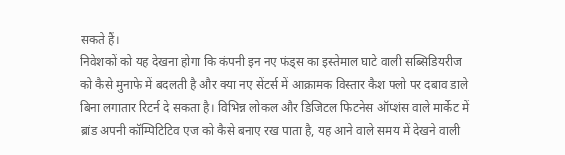सकते हैं।
निवेशकों को यह देखना होगा कि कंपनी इन नए फंड्स का इस्तेमाल घाटे वाली सब्सिडियरीज को कैसे मुनाफे में बदलती है और क्या नए सेंटर्स में आक्रामक विस्तार कैश फ्लो पर दबाव डाले बिना लगातार रिटर्न दे सकता है। विभिन्न लोकल और डिजिटल फिटनेस ऑप्शंस वाले मार्केट में ब्रांड अपनी कॉम्पिटिटिव एज को कैसे बनाए रख पाता है, यह आने वाले समय में देखने वाली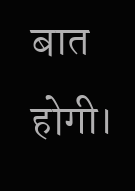बात होगी।